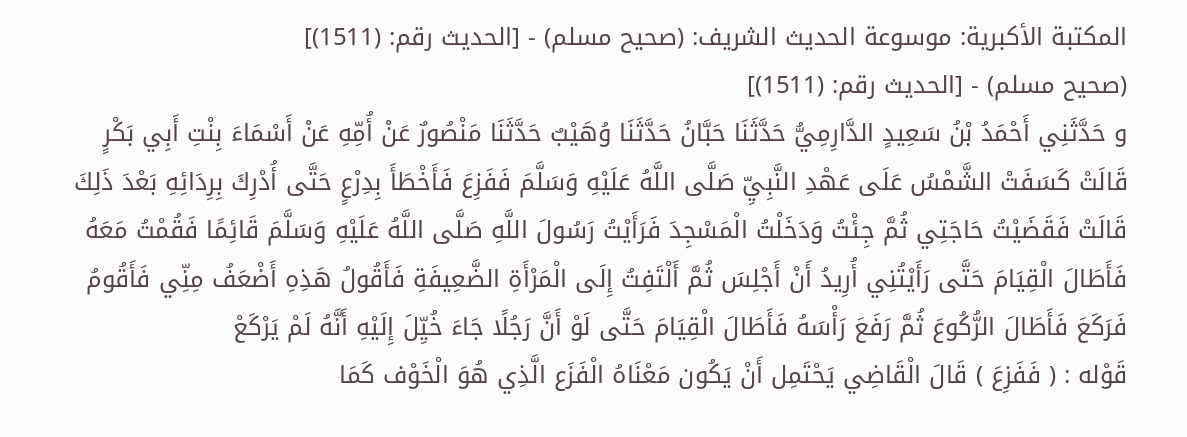المكتبة الأكبرية: موسوعة الحديث الشريف: (صحيح مسلم) - [الحديث رقم: (1511)]
(صحيح مسلم) - [الحديث رقم: (1511)]
و حَدَّثَنِي أَحْمَدُ بْنُ سَعِيدٍ الدَّارِمِيُّ حَدَّثَنَا حَبَّانُ حَدَّثَنَا وُهَيْبٌ حَدَّثَنَا مَنْصُورٌ عَنْ أُمِّهِ عَنْ أَسْمَاءَ بِنْتِ أَبِي بَكْرٍ قَالَتْ كَسَفَتْ الشَّمْسُ عَلَى عَهْدِ النَّبِيِّ صَلَّى اللَّهُ عَلَيْهِ وَسَلَّمَ فَفَزِعَ فَأَخْطَأَ بِدِرْعٍ حَتَّى أُدْرِكَ بِرِدَائِهِ بَعْدَ ذَلِكَ قَالَتْ فَقَضَيْتُ حَاجَتِي ثُمَّ جِئْتُ وَدَخَلْتُ الْمَسْجِدَ فَرَأَيْتُ رَسُولَ اللَّهِ صَلَّى اللَّهُ عَلَيْهِ وَسَلَّمَ قَائِمًا فَقُمْتُ مَعَهُ فَأَطَالَ الْقِيَامَ حَتَّى رَأَيْتُنِي أُرِيدُ أَنْ أَجْلِسَ ثُمَّ أَلْتَفِتُ إِلَى الْمَرْأَةِ الضَّعِيفَةِ فَأَقُولُ هَذِهِ أَضْعَفُ مِنِّي فَأَقُومُ فَرَكَعَ فَأَطَالَ الرُّكُوعَ ثُمَّ رَفَعَ رَأْسَهُ فَأَطَالَ الْقِيَامَ حَتَّى لَوْ أَنَّ رَجُلًا جَاءَ خُيِّلَ إِلَيْهِ أَنَّهُ لَمْ يَرْكَعْ
قَوْله : ( فَفَزِعَ ) قَالَ الْقَاضِي يَحْتَمِل أَنْ يَكُون مَعْنَاهُ الْفَزَع الَّذِي هُوَ الْخَوْف كَمَا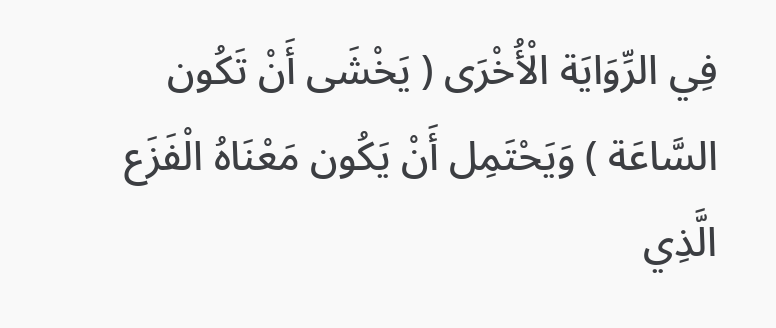فِي الرِّوَايَة الْأُخْرَى ( يَخْشَى أَنْ تَكُون السَّاعَة ) وَيَحْتَمِل أَنْ يَكُون مَعْنَاهُ الْفَزَع الَّذِي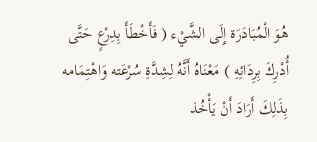هُوَ الْمُبَادَرَة إِلَى الشَّيْء ( فَأَخْطَأَ بِدِرْعٍ حَتَّى أُدْرِكَ بِرِدَائِهِ ) مَعْنَاهُ أَنَّهُ لِشِدَّةِ سُرْعَته وَاهْتِمَامه بِذَلِكَ أَرَادَ أَنْ يَأْخُذ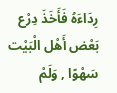رِدَاءَهُ فَأَخَذَ دِرْع بَعْض أَهْل الْبَيْت سَهْوًا , وَلَمْ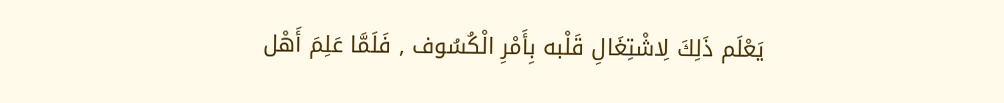يَعْلَم ذَلِكَ لِاشْتِغَالِ قَلْبه بِأَمْرِ الْكُسُوف , فَلَمَّا عَلِمَ أَهْل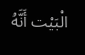الْبَيْت أَنَّهُ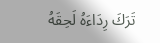تَرَكَ رِدَاءَهُ لَحِقَهُ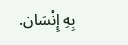بِهِ إِنْسَان.